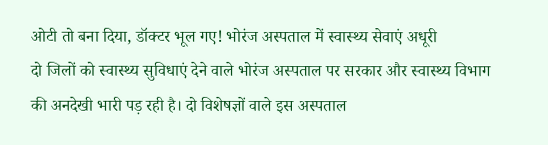ओटी तो बना दिया, डॉक्टर भूल गए! भोरंज अस्पताल में स्वास्थ्य सेवाएं अधूरी
दो जिलों को स्वास्थ्य सुविधाएं देने वाले भोरंज अस्पताल पर सरकार और स्वास्थ्य विभाग की अनदेखी भारी पड़ रही है। दो विशेषज्ञों वाले इस अस्पताल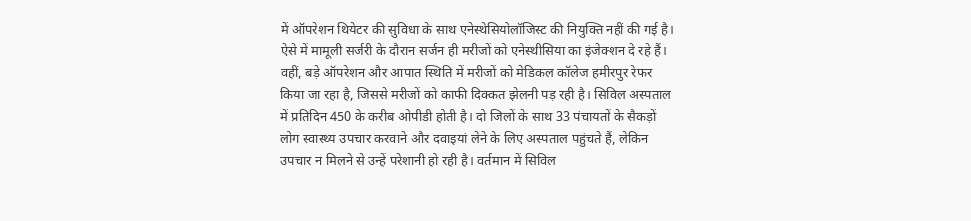में ऑपरेशन थियेटर की सुविधा के साथ एनेस्थेसियोलॉजिस्ट की नियुक्ति नहीं की गई है। ऐसे में मामूली सर्जरी के दौरान सर्जन ही मरीजों को एनेस्थीसिया का इंजेक्शन दे रहे हैं। वहीं, बड़े ऑपरेशन और आपात स्थिति में मरीजों को मेडिकल कॉलेज हमीरपुर रेफर किया जा रहा है, जिससे मरीजों को काफी दिक्कत झेलनी पड़ रही है। सिविल अस्पताल में प्रतिदिन 450 के करीब ओपीडी होती है। दो जिलों के साथ 33 पंचायतों के सैकड़ों लोग स्वास्थ्य उपचार करवाने और दवाइयां लेने के लिए अस्पताल पहुंचते हैं, लेकिन उपचार न मिलने से उन्हें परेशानी हो रही है। वर्तमान में सिविल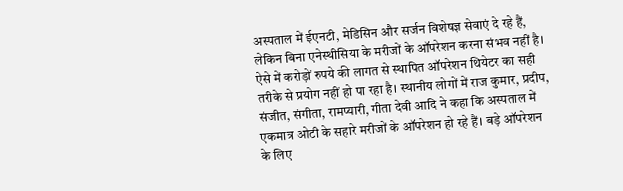अस्पताल में ईएनटी, मेडिसिन और सर्जन विशेषज्ञ सेवाएं दे रहे हैं, लेकिन बिना एनेस्थीसिया के मरीजों के ऑपरेशन करना संभव नहीं है। ऐसे में करोड़ों रुपये की लागत से स्थापित ऑपरेशन थियेटर का सही तरीके से प्रयोग नहीं हो पा रहा है। स्थानीय लोगों में राज कुमार, प्रदीप, संजीत, संगीता, रामप्यारी, गीता देवी आदि ने कहा कि अस्पताल में एकमात्र ओटी के सहारे मरीजों के ऑपरेशन हो रहे हैं। बड़े ऑपरेशन के लिए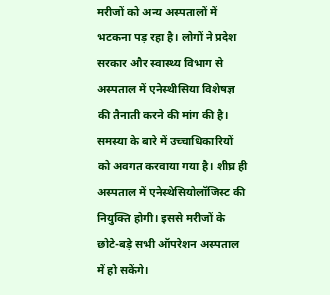मरीजों को अन्य अस्पतालों में भटकना पड़ रहा है। लोगों ने प्रदेश सरकार और स्वास्थ्य विभाग से अस्पताल में एनेस्थीसिया विशेषज्ञ की तैनाती करने की मांग की है।
समस्या के बारे में उच्चाधिकारियों को अवगत करवाया गया है। शीघ्र ही अस्पताल में एनेस्थेसियोलॉजिस्ट की नियुक्ति होगी। इससे मरीजों के छोटे-बड़े सभी ऑपरेशन अस्पताल में हो सकेंगे।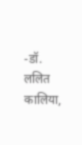-डॉ. ललित कालिया,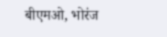बीएमओ, भोरंज